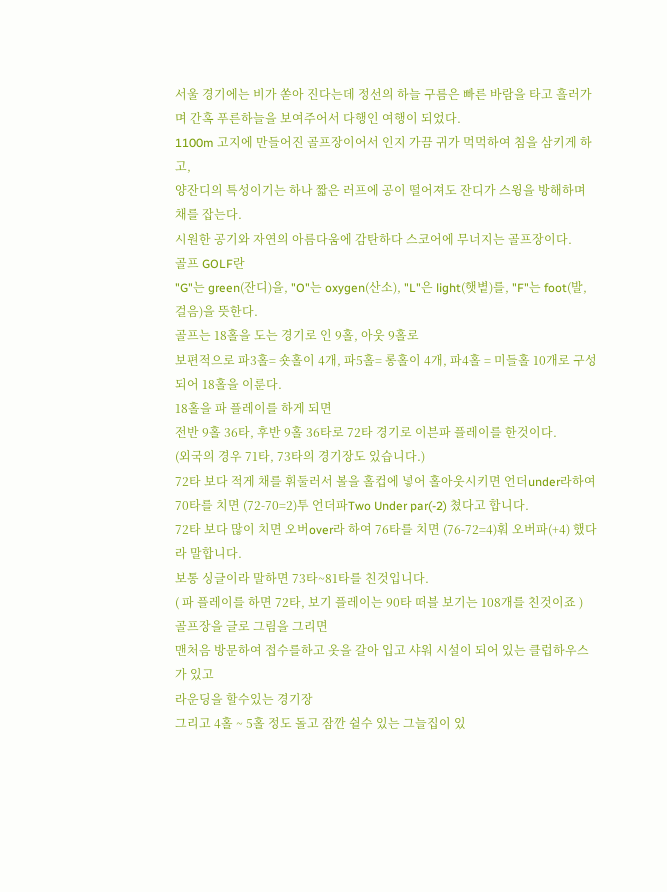서울 경기에는 비가 쏟아 진다는데 정선의 하늘 구름은 빠른 바람을 타고 흘러가며 간혹 푸른하늘을 보여주어서 다행인 여행이 되었다.
1100m 고지에 만들어진 골프장이어서 인지 가끔 귀가 먹먹하여 침을 삼키게 하고,
양잔디의 특성이기는 하나 짧은 러프에 공이 떨어져도 잔디가 스윙을 방해하며 채를 잡는다.
시원한 공기와 자연의 아름다움에 감탄하다 스코어에 무너지는 골프장이다.
골프 GOLF란
"G"는 green(잔디)을, "O"는 oxygen(산소), "L"은 light(햇볕)를, "F"는 foot(발, 걸음)을 뜻한다.
골프는 18홀을 도는 경기로 인 9홀, 아웃 9홀로
보편적으로 파3홀= 숏홀이 4개, 파5홀= 롱홀이 4개, 파4홀 = 미들홀 10개로 구성되어 18홀을 이룬다.
18홀을 파 플레이를 하게 되면
전반 9홀 36타, 후반 9홀 36타로 72타 경기로 이븐파 플레이를 한것이다.
(외국의 경우 71타, 73타의 경기장도 있습니다.)
72타 보다 적게 채를 휘둘러서 볼을 홀컵에 넣어 홀아웃시키면 언더under라하여
70타를 치면 (72-70=2)투 언더파Two Under par(-2) 쳤다고 합니다.
72타 보다 많이 치면 오버over라 하여 76타를 치면 (76-72=4)훠 오버파(+4) 했다라 말합니다.
보통 싱글이라 말하면 73타~81타를 친것입니다.
( 파 플레이를 하면 72타, 보기 플레이는 90타 떠블 보기는 108개를 친것이죠 )
골프장을 글로 그림을 그리면
맨처음 방문하여 접수를하고 옷을 갈아 입고 샤워 시설이 되어 있는 클럽하우스가 있고
라운딩을 할수있는 경기장
그리고 4홀 ~ 5홀 정도 돌고 잠깐 쉴수 있는 그늘집이 있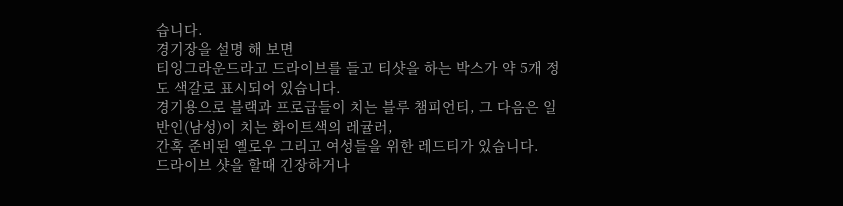습니다.
경기장을 설명 해 보면
티잉그라운드라고 드라이브를 들고 티샷을 하는 박스가 약 5개 정도 색갈로 표시되어 있습니다.
경기용으로 블랙과 프로급들이 치는 블루 챔피언티, 그 다음은 일반인(남성)이 치는 화이트색의 레귤러,
간혹 준비된 옐로우 그리고 여성들을 위한 레드티가 있습니다.
드라이브 샷을 할때 긴장하거나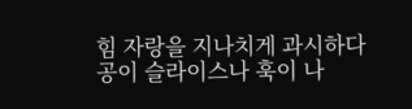힘 자랑을 지나치게 과시하다
공이 슬라이스나 훅이 나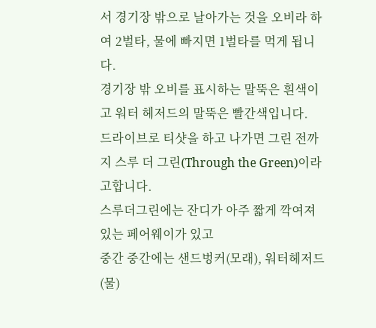서 경기장 밖으로 날아가는 것을 오비라 하여 2벌타, 물에 빠지면 1벌타를 먹게 됩니다.
경기장 밖 오비를 표시하는 말뚝은 흰색이고 워터 헤저드의 말뚝은 빨간색입니다.
드라이브로 티샷을 하고 나가면 그린 전까지 스루 더 그린(Through the Green)이라고합니다.
스루더그린에는 잔디가 아주 짧게 깍여져 있는 페어웨이가 있고
중간 중간에는 샌드벙커(모래), 워터헤저드(물)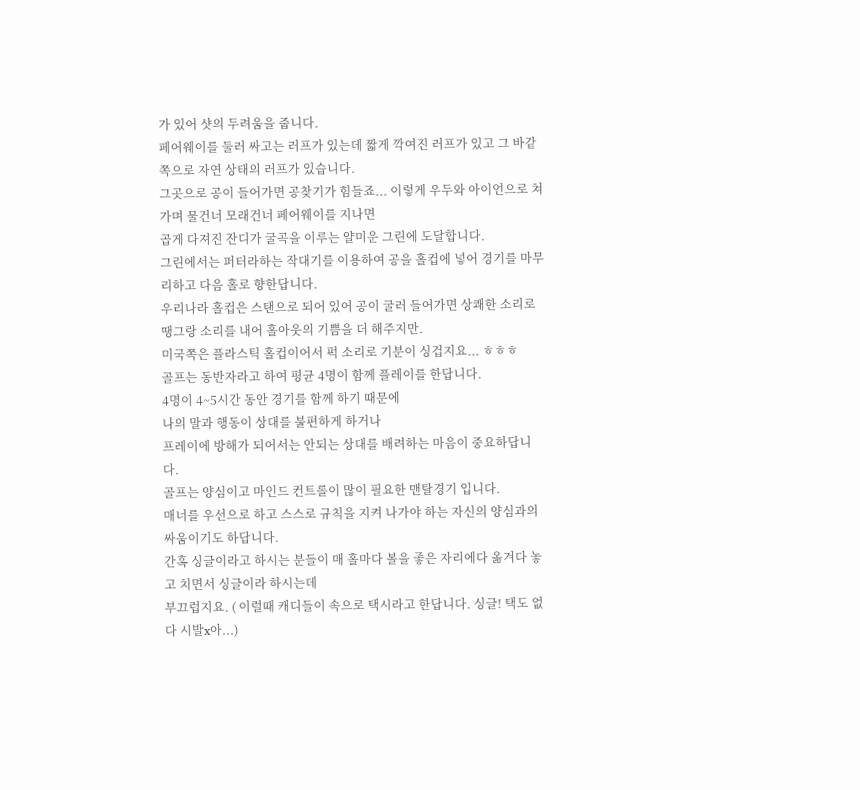가 있어 샷의 두려움을 줍니다.
페어웨이를 둘러 싸고는 러프가 있는데 짧게 깍여진 러프가 있고 그 바같쪽으로 자연 상태의 러프가 있습니다.
그곳으로 공이 들어가면 공찾기가 힘들죠... 이렇게 우두와 아이언으로 쳐가며 물건너 모래건너 페어웨이를 지나면
곱게 다져진 잔디가 굴곡을 이루는 얄미운 그린에 도달합니다.
그린에서는 퍼터라하는 작대기를 이용하여 공을 홀컵에 넣어 경기를 마무리하고 다음 홀로 향한답니다.
우리나라 홀컵은 스탠으로 되어 있어 공이 굴러 들어가면 상쾌한 소리로 땡그랑 소리를 내어 홀아웃의 기쁨을 더 해주지만.
미국쪽은 플라스틱 홀컵이어서 퍽 소리로 기분이 싱겁지요... ㅎㅎㅎ
골프는 동반자라고 하여 평균 4명이 함께 플레이를 한답니다.
4명이 4~5시간 동안 경기를 함께 하기 때문에
나의 말과 행동이 상대를 불편하게 하거나
프레이에 방해가 되어서는 안되는 상대를 배려하는 마음이 중요하답니다.
골프는 양심이고 마인드 컨트롤이 많이 필요한 맨탈경기 입니다.
매너를 우선으로 하고 스스로 규칙을 지켜 나가야 하는 자신의 양심과의 싸움이기도 하답니다.
간혹 싱글이라고 하시는 분들이 매 홀마다 볼을 좋은 자리에다 옮겨다 놓고 치면서 싱글이라 하시는데
부끄럽지요. ( 이럴때 캐디들이 속으로 택시라고 한답니다. 싱글! 택도 없다 시발x아...)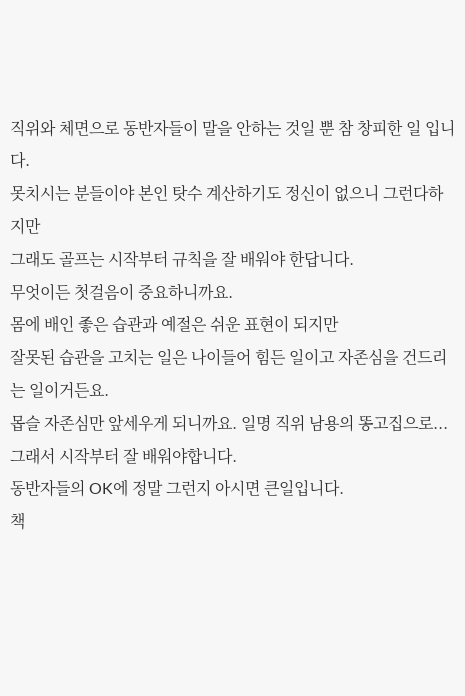직위와 체면으로 동반자들이 말을 안하는 것일 뿐 참 창피한 일 입니다.
못치시는 분들이야 본인 탓수 계산하기도 정신이 없으니 그런다하지만
그래도 골프는 시작부터 규칙을 잘 배워야 한답니다.
무엇이든 첫걸음이 중요하니까요.
몸에 배인 좋은 습관과 예절은 쉬운 표현이 되지만
잘못된 습관을 고치는 일은 나이들어 힘든 일이고 자존심을 건드리는 일이거든요.
몹슬 자존심만 앞세우게 되니까요. 일명 직위 남용의 똥고집으로...
그래서 시작부터 잘 배워야합니다.
동반자들의 OK에 정말 그런지 아시면 큰일입니다.
책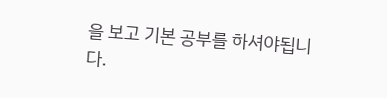을 보고 기본 공부를 하셔야됩니다.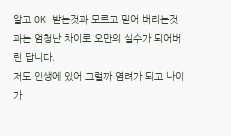알고 OK 받는것과 모르고 믿어 버리는것과는 엄청난 차이로 오만의 실수가 되어버린 답니다.
저도 인생에 있어 그럴까 염려가 되고 나이가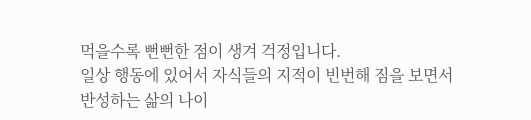먹을수록 뻔뻔한 점이 생겨 걱정입니다.
일상 행동에 있어서 자식들의 지적이 빈번해 짐을 보면서 반성하는 삶의 나이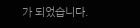가 되었습니다.